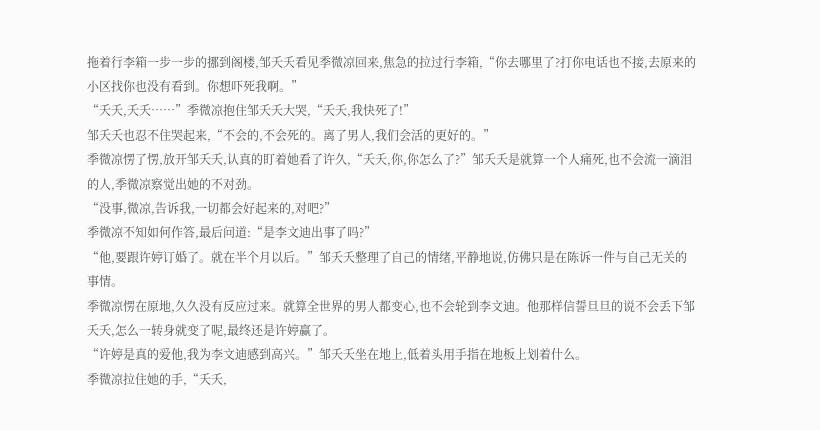拖着行李箱一步一步的挪到阁楼,邹夭夭看见季微凉回来,焦急的拉过行李箱,“你去哪里了?打你电话也不接,去原来的小区找你也没有看到。你想吓死我啊。”
“夭夭,夭夭……”季微凉抱住邹夭夭大哭,“夭夭,我快死了!”
邹夭夭也忍不住哭起来,“不会的,不会死的。离了男人,我们会活的更好的。”
季微凉愣了愣,放开邹夭夭,认真的盯着她看了许久,“夭夭,你,你怎么了?”邹夭夭是就算一个人痛死,也不会流一滴泪的人,季微凉察觉出她的不对劲。
“没事,微凉,告诉我,一切都会好起来的,对吧?”
季微凉不知如何作答,最后问道:“是李文迪出事了吗?”
“他,要跟许婷订婚了。就在半个月以后。”邹夭夭整理了自己的情绪,平静地说,仿佛只是在陈诉一件与自己无关的事情。
季微凉愣在原地,久久没有反应过来。就算全世界的男人都变心,也不会轮到李文迪。他那样信誓旦旦的说不会丢下邹夭夭,怎么一转身就变了呢,最终还是许婷赢了。
“许婷是真的爱他,我为李文迪感到高兴。”邹夭夭坐在地上,低着头用手指在地板上划着什么。
季微凉拉住她的手,“夭夭,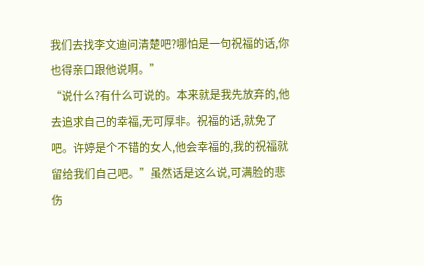我们去找李文迪问清楚吧?哪怕是一句祝福的话,你也得亲口跟他说啊。”
“说什么?有什么可说的。本来就是我先放弃的,他去追求自己的幸福,无可厚非。祝福的话,就免了吧。许婷是个不错的女人,他会幸福的,我的祝福就留给我们自己吧。”虽然话是这么说,可满脸的悲伤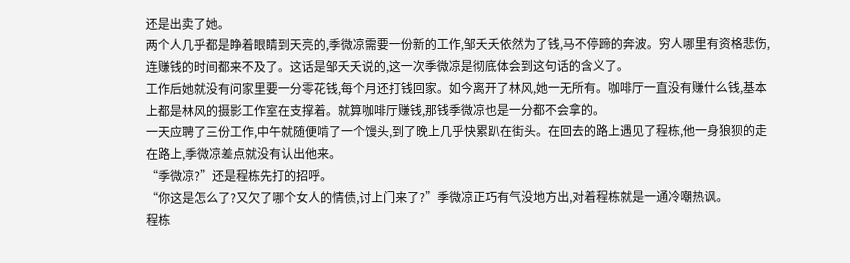还是出卖了她。
两个人几乎都是睁着眼睛到天亮的,季微凉需要一份新的工作,邹夭夭依然为了钱,马不停蹄的奔波。穷人哪里有资格悲伤,连赚钱的时间都来不及了。这话是邹夭夭说的,这一次季微凉是彻底体会到这句话的含义了。
工作后她就没有问家里要一分零花钱,每个月还打钱回家。如今离开了林风,她一无所有。咖啡厅一直没有赚什么钱,基本上都是林风的摄影工作室在支撑着。就算咖啡厅赚钱,那钱季微凉也是一分都不会拿的。
一天应聘了三份工作,中午就随便啃了一个馒头,到了晚上几乎快累趴在街头。在回去的路上遇见了程栋,他一身狼狈的走在路上,季微凉差点就没有认出他来。
“季微凉?”还是程栋先打的招呼。
“你这是怎么了?又欠了哪个女人的情债,讨上门来了?”季微凉正巧有气没地方出,对着程栋就是一通冷嘲热讽。
程栋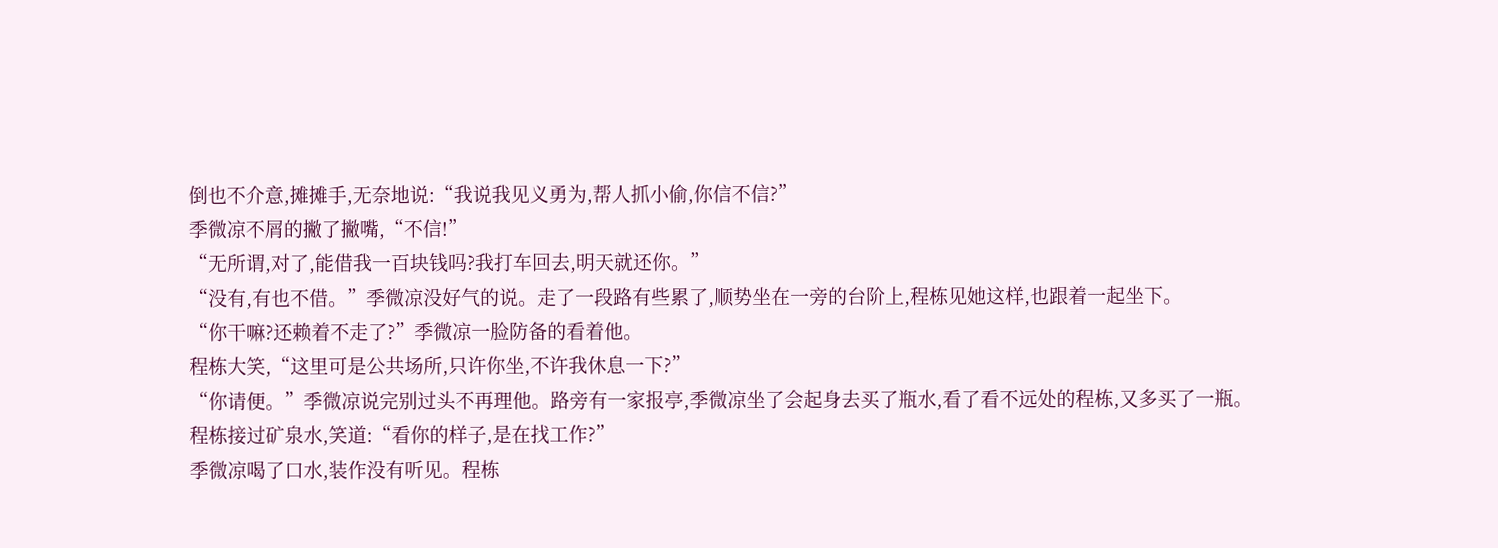倒也不介意,摊摊手,无奈地说:“我说我见义勇为,帮人抓小偷,你信不信?”
季微凉不屑的撇了撇嘴,“不信!”
“无所谓,对了,能借我一百块钱吗?我打车回去,明天就还你。”
“没有,有也不借。”季微凉没好气的说。走了一段路有些累了,顺势坐在一旁的台阶上,程栋见她这样,也跟着一起坐下。
“你干嘛?还赖着不走了?”季微凉一脸防备的看着他。
程栋大笑,“这里可是公共场所,只许你坐,不许我休息一下?”
“你请便。”季微凉说完别过头不再理他。路旁有一家报亭,季微凉坐了会起身去买了瓶水,看了看不远处的程栋,又多买了一瓶。
程栋接过矿泉水,笑道:“看你的样子,是在找工作?”
季微凉喝了口水,装作没有听见。程栋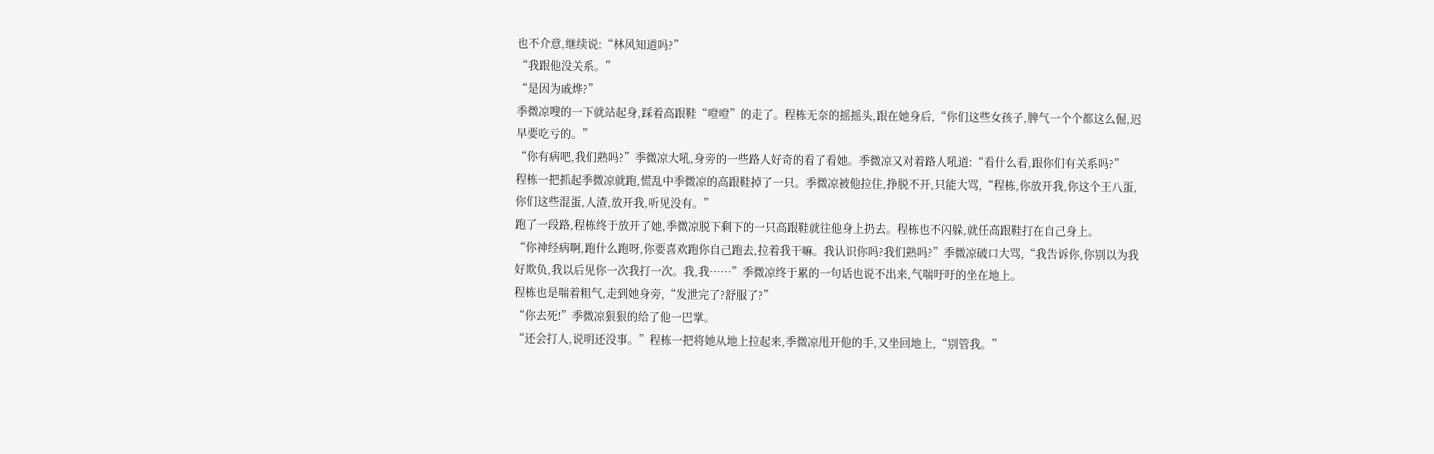也不介意,继续说:“林风知道吗?”
“我跟他没关系。”
“是因为戚烨?”
季微凉嗖的一下就站起身,踩着高跟鞋“噔噔”的走了。程栋无奈的摇摇头,跟在她身后,“你们这些女孩子,脾气一个个都这么倔,迟早要吃亏的。”
“你有病吧,我们熟吗?”季微凉大吼,身旁的一些路人好奇的看了看她。季微凉又对着路人吼道:“看什么看,跟你们有关系吗?”
程栋一把抓起季微凉就跑,慌乱中季微凉的高跟鞋掉了一只。季微凉被他拉住,挣脱不开,只能大骂,“程栋,你放开我,你这个王八蛋,你们这些混蛋,人渣,放开我,听见没有。”
跑了一段路,程栋终于放开了她,季微凉脱下剩下的一只高跟鞋就往他身上扔去。程栋也不闪躲,就任高跟鞋打在自己身上。
“你神经病啊,跑什么跑呀,你要喜欢跑你自己跑去,拉着我干嘛。我认识你吗?我们熟吗?”季微凉破口大骂,“我告诉你,你别以为我好欺负,我以后见你一次我打一次。我,我……”季微凉终于累的一句话也说不出来,气喘吁吁的坐在地上。
程栋也是喘着粗气,走到她身旁,“发泄完了?舒服了?”
“你去死!”季微凉狠狠的给了他一巴掌。
“还会打人,说明还没事。”程栋一把将她从地上拉起来,季微凉甩开他的手,又坐回地上,“别管我。”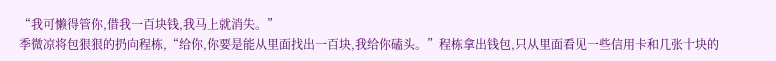“我可懒得管你,借我一百块钱,我马上就消失。”
季微凉将包狠狠的扔向程栋,“给你,你要是能从里面找出一百块,我给你磕头。”程栋拿出钱包,只从里面看见一些信用卡和几张十块的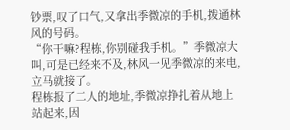钞票,叹了口气,又拿出季微凉的手机,拨通林风的号码。
“你干嘛?程栋,你别碰我手机。”季微凉大叫,可是已经来不及,林风一见季微凉的来电,立马就接了。
程栋报了二人的地址,季微凉挣扎着从地上站起来,因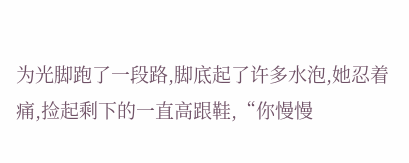为光脚跑了一段路,脚底起了许多水泡,她忍着痛,捡起剩下的一直高跟鞋,“你慢慢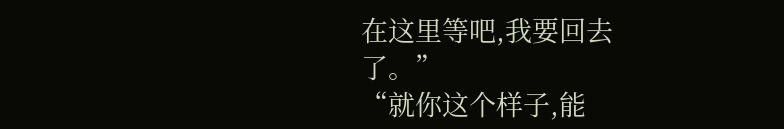在这里等吧,我要回去了。”
“就你这个样子,能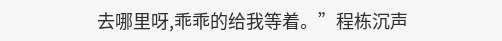去哪里呀,乖乖的给我等着。”程栋沉声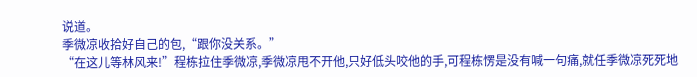说道。
季微凉收拾好自己的包,“跟你没关系。”
“在这儿等林风来!”程栋拉住季微凉,季微凉甩不开他,只好低头咬他的手,可程栋愣是没有喊一句痛,就任季微凉死死地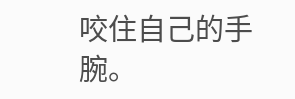咬住自己的手腕。